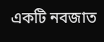একটি নবজাত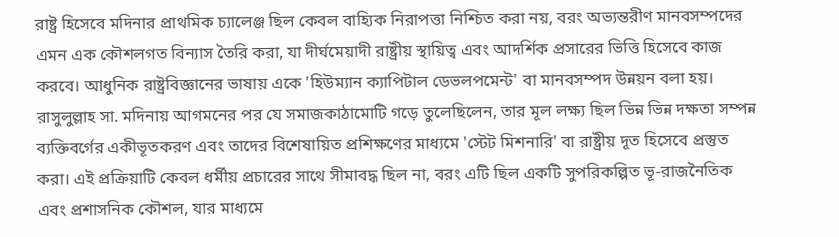রাষ্ট্র হিসেবে মদিনার প্রাথমিক চ্যালেঞ্জ ছিল কেবল বাহ্যিক নিরাপত্তা নিশ্চিত করা নয়, বরং অভ্যন্তরীণ মানবসম্পদের এমন এক কৌশলগত বিন্যাস তৈরি করা, যা দীর্ঘমেয়াদী রাষ্ট্রীয় স্থায়িত্ব এবং আদর্শিক প্রসারের ভিত্তি হিসেবে কাজ করবে। আধুনিক রাষ্ট্রবিজ্ঞানের ভাষায় একে 'হিউম্যান ক্যাপিটাল ডেভলপমেন্ট' বা মানবসম্পদ উন্নয়ন বলা হয়। রাসুলুল্লাহ সা. মদিনায় আগমনের পর যে সমাজকাঠামোটি গড়ে তুলেছিলেন, তার মূল লক্ষ্য ছিল ভিন্ন ভিন্ন দক্ষতা সম্পন্ন ব্যক্তিবর্গের একীভূতকরণ এবং তাদের বিশেষায়িত প্রশিক্ষণের মাধ্যমে 'স্টেট মিশনারি' বা রাষ্ট্রীয় দূত হিসেবে প্রস্তুত করা। এই প্রক্রিয়াটি কেবল ধর্মীয় প্রচারের সাথে সীমাবদ্ধ ছিল না, বরং এটি ছিল একটি সুপরিকল্পিত ভূ-রাজনৈতিক এবং প্রশাসনিক কৌশল, যার মাধ্যমে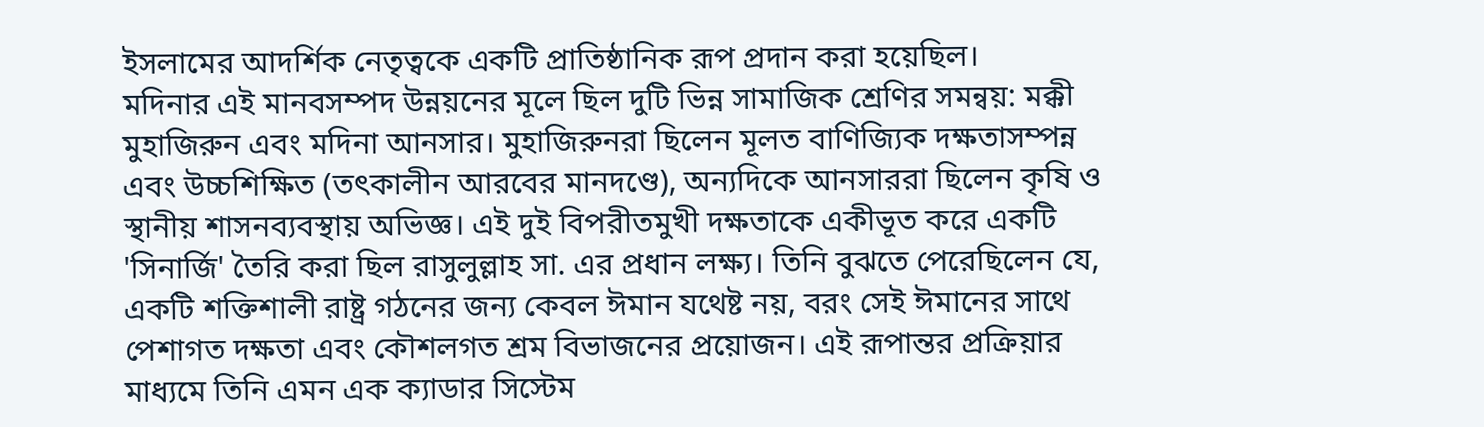ইসলামের আদর্শিক নেতৃত্বকে একটি প্রাতিষ্ঠানিক রূপ প্রদান করা হয়েছিল।
মদিনার এই মানবসম্পদ উন্নয়নের মূলে ছিল দুটি ভিন্ন সামাজিক শ্রেণির সমন্বয়: মক্কী মুহাজিরুন এবং মদিনা আনসার। মুহাজিরুনরা ছিলেন মূলত বাণিজ্যিক দক্ষতাসম্পন্ন এবং উচ্চশিক্ষিত (তৎকালীন আরবের মানদণ্ডে), অন্যদিকে আনসাররা ছিলেন কৃষি ও স্থানীয় শাসনব্যবস্থায় অভিজ্ঞ। এই দুই বিপরীতমুখী দক্ষতাকে একীভূত করে একটি 'সিনার্জি' তৈরি করা ছিল রাসুলুল্লাহ সা. এর প্রধান লক্ষ্য। তিনি বুঝতে পেরেছিলেন যে, একটি শক্তিশালী রাষ্ট্র গঠনের জন্য কেবল ঈমান যথেষ্ট নয়, বরং সেই ঈমানের সাথে পেশাগত দক্ষতা এবং কৌশলগত শ্রম বিভাজনের প্রয়োজন। এই রূপান্তর প্রক্রিয়ার মাধ্যমে তিনি এমন এক ক্যাডার সিস্টেম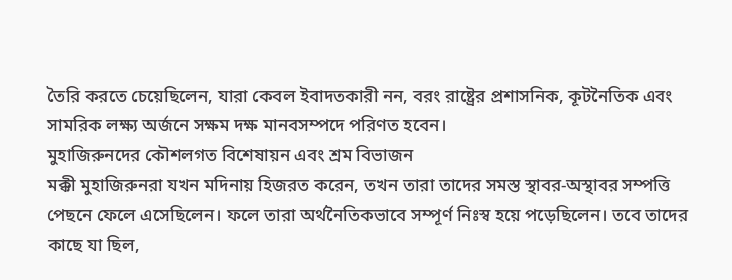তৈরি করতে চেয়েছিলেন, যারা কেবল ইবাদতকারী নন, বরং রাষ্ট্রের প্রশাসনিক, কূটনৈতিক এবং সামরিক লক্ষ্য অর্জনে সক্ষম দক্ষ মানবসম্পদে পরিণত হবেন।
মুহাজিরুনদের কৌশলগত বিশেষায়ন এবং শ্রম বিভাজন
মক্কী মুহাজিরুনরা যখন মদিনায় হিজরত করেন, তখন তারা তাদের সমস্ত স্থাবর-অস্থাবর সম্পত্তি পেছনে ফেলে এসেছিলেন। ফলে তারা অর্থনৈতিকভাবে সম্পূর্ণ নিঃস্ব হয়ে পড়েছিলেন। তবে তাদের কাছে যা ছিল,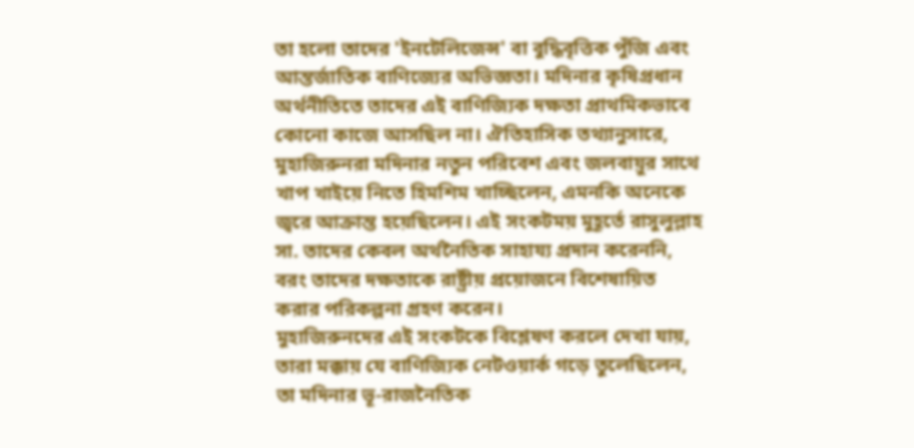তা হলো তাদের 'ইনটেলিজেন্স' বা বুদ্ধিবৃত্তিক পুঁজি এবং আন্তর্জাতিক বাণিজ্যের অভিজ্ঞতা। মদিনার কৃষিপ্রধান অর্থনীতিতে তাদের এই বাণিজ্যিক দক্ষতা প্রাথমিকভাবে কোনো কাজে আসছিল না। ঐতিহাসিক তথ্যানুসারে, মুহাজিরুনরা মদিনার নতুন পরিবেশ এবং জলবায়ুর সাথে খাপ খাইয়ে নিতে হিমশিম খাচ্ছিলেন, এমনকি অনেকে জ্বরে আক্রান্ত হয়েছিলেন। এই সংকটময় মুহূর্তে রাসুলুল্লাহ সা. তাদের কেবল অর্থনৈতিক সাহায্য প্রদান করেননি, বরং তাদের দক্ষতাকে রাষ্ট্রীয় প্রয়োজনে বিশেষায়িত করার পরিকল্পনা গ্রহণ করেন।
মুহাজিরুনদের এই সংকটকে বিশ্লেষণ করলে দেখা যায়, তারা মক্কায় যে বাণিজ্যিক নেটওয়ার্ক গড়ে তুলেছিলেন, তা মদিনার ভূ-রাজনৈতিক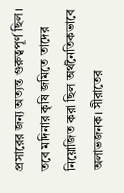প্রসারের জন্য অত্যন্ত গুরুত্বপূর্ণ ছিল। তবে মদিনার কৃষি জমিতে তাদের নিয়োজিত করা ছিল অর্থনৈতিকভাবে অলাভজনক। সীরাতের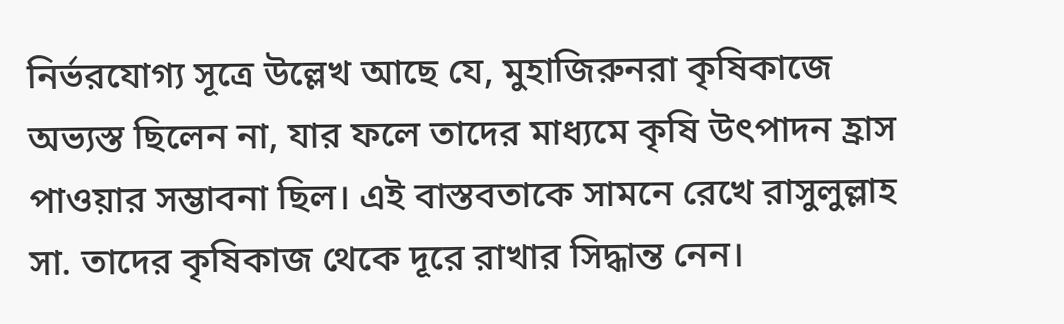নির্ভরযোগ্য সূত্রে উল্লেখ আছে যে, মুহাজিরুনরা কৃষিকাজে অভ্যস্ত ছিলেন না, যার ফলে তাদের মাধ্যমে কৃষি উৎপাদন হ্রাস পাওয়ার সম্ভাবনা ছিল। এই বাস্তবতাকে সামনে রেখে রাসুলুল্লাহ সা. তাদের কৃষিকাজ থেকে দূরে রাখার সিদ্ধান্ত নেন।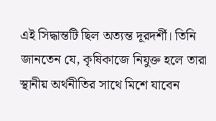এই সিদ্ধান্তটি ছিল অত্যন্ত দূরদর্শী। তিনি জানতেন যে, কৃষিকাজে নিযুক্ত হলে তারা স্থানীয় অর্থনীতির সাথে মিশে যাবেন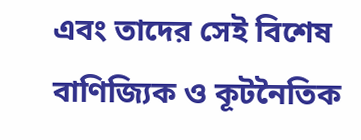এবং তাদের সেই বিশেষ বাণিজ্যিক ও কূটনৈতিক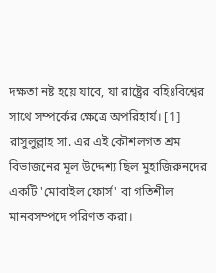দক্ষতা নষ্ট হয়ে যাবে, যা রাষ্ট্রের বহিঃবিশ্বের সাথে সম্পর্কের ক্ষেত্রে অপরিহার্য। [1]
রাসুলুল্লাহ সা. এর এই কৌশলগত শ্রম বিভাজনের মূল উদ্দেশ্য ছিল মুহাজিরুনদের একটি 'মোবাইল ফোর্স' বা গতিশীল মানবসম্পদে পরিণত করা।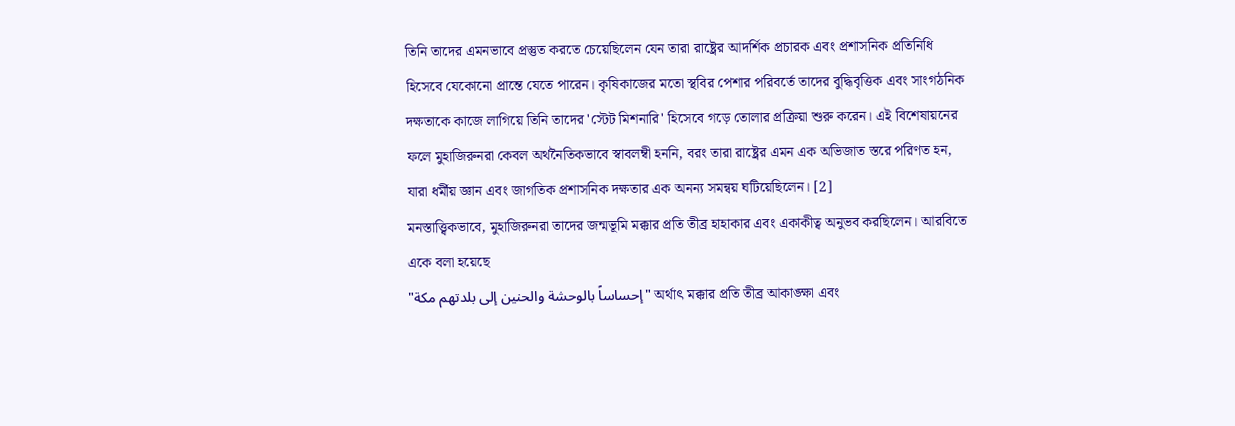তিনি তাদের এমনভাবে প্রস্তুত করতে চেয়েছিলেন যেন তারা রাষ্ট্রের আদর্শিক প্রচারক এবং প্রশাসনিক প্রতিনিধি হিসেবে যেকোনো প্রান্তে যেতে পারেন। কৃষিকাজের মতো স্থবির পেশার পরিবর্তে তাদের বুদ্ধিবৃত্তিক এবং সাংগঠনিক দক্ষতাকে কাজে লাগিয়ে তিনি তাদের 'স্টেট মিশনারি' হিসেবে গড়ে তোলার প্রক্রিয়া শুরু করেন। এই বিশেষায়নের ফলে মুহাজিরুনরা কেবল অর্থনৈতিকভাবে স্বাবলম্বী হননি, বরং তারা রাষ্ট্রের এমন এক অভিজাত স্তরে পরিণত হন, যারা ধর্মীয় জ্ঞান এবং জাগতিক প্রশাসনিক দক্ষতার এক অনন্য সমন্বয় ঘটিয়েছিলেন। [2]
মনস্তাত্ত্বিকভাবে, মুহাজিরুনরা তাদের জন্মভূমি মক্কার প্রতি তীব্র হাহাকার এবং একাকীত্ব অনুভব করছিলেন। আরবিতে একে বলা হয়েছে
"إحساساً بالوحشة والحنين إلى بلدتهم مكة" অর্থাৎ মক্কার প্রতি তীব্র আকাঙ্ক্ষা এবং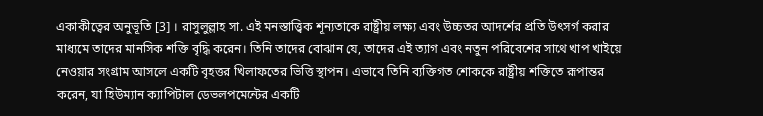একাকীত্বের অনুভূতি [3] । রাসুলুল্লাহ সা. এই মনস্তাত্ত্বিক শূন্যতাকে রাষ্ট্রীয় লক্ষ্য এবং উচ্চতর আদর্শের প্রতি উৎসর্গ করার মাধ্যমে তাদের মানসিক শক্তি বৃদ্ধি করেন। তিনি তাদের বোঝান যে, তাদের এই ত্যাগ এবং নতুন পরিবেশের সাথে খাপ খাইয়ে নেওয়ার সংগ্রাম আসলে একটি বৃহত্তর খিলাফতের ভিত্তি স্থাপন। এভাবে তিনি ব্যক্তিগত শোককে রাষ্ট্রীয় শক্তিতে রূপান্তর করেন, যা হিউম্যান ক্যাপিটাল ডেভলপমেন্টের একটি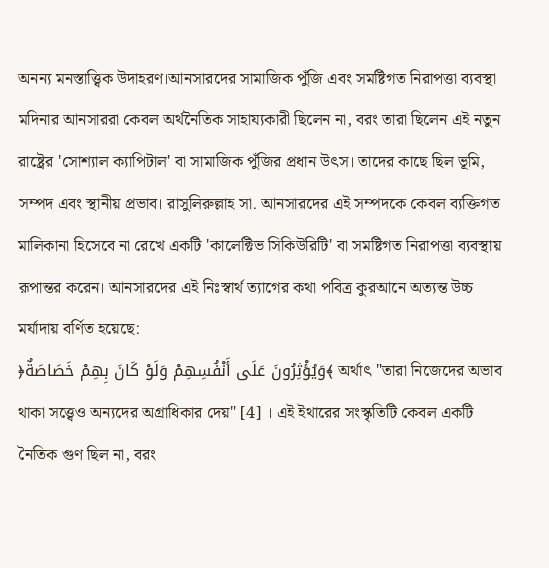অনন্য মনস্তাত্ত্বিক উদাহরণ।আনসারদের সামাজিক পুঁজি এবং সমষ্টিগত নিরাপত্তা ব্যবস্থা
মদিনার আনসাররা কেবল অর্থনৈতিক সাহায্যকারী ছিলেন না, বরং তারা ছিলেন এই নতুন রাষ্ট্রের 'সোশ্যাল ক্যাপিটাল' বা সামাজিক পুঁজির প্রধান উৎস। তাদের কাছে ছিল ভূমি, সম্পদ এবং স্থানীয় প্রভাব। রাসুলিরুল্লাহ সা. আনসারদের এই সম্পদকে কেবল ব্যক্তিগত মালিকানা হিসেবে না রেখে একটি 'কালেক্টিভ সিকিউরিটি' বা সমষ্টিগত নিরাপত্তা ব্যবস্থায় রূপান্তর করেন। আনসারদের এই নিঃস্বার্থ ত্যাগের কথা পবিত্র কুরআনে অত্যন্ত উচ্চ মর্যাদায় বর্ণিত হয়েছে:
﴿وَيُؤْثِرُونَ عَلَى أَنْفُسِهِمْ وَلَوْ كَانَ بِهِمْ خَصَاصَةٌ﴾ অর্থাৎ "তারা নিজেদের অভাব থাকা সত্ত্বেও অন্যদের অগ্রাধিকার দেয়" [4] । এই ইথারের সংস্কৃতিটি কেবল একটি নৈতিক গুণ ছিল না, বরং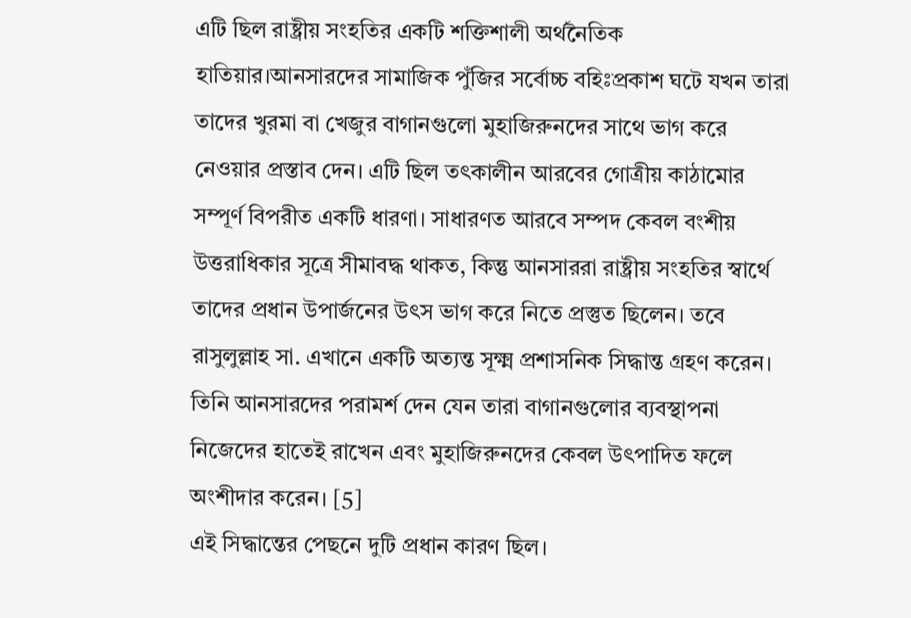এটি ছিল রাষ্ট্রীয় সংহতির একটি শক্তিশালী অর্থনৈতিক হাতিয়ার।আনসারদের সামাজিক পুঁজির সর্বোচ্চ বহিঃপ্রকাশ ঘটে যখন তারা তাদের খুরমা বা খেজুর বাগানগুলো মুহাজিরুনদের সাথে ভাগ করে নেওয়ার প্রস্তাব দেন। এটি ছিল তৎকালীন আরবের গোত্রীয় কাঠামোর সম্পূর্ণ বিপরীত একটি ধারণা। সাধারণত আরবে সম্পদ কেবল বংশীয় উত্তরাধিকার সূত্রে সীমাবদ্ধ থাকত, কিন্তু আনসাররা রাষ্ট্রীয় সংহতির স্বার্থে তাদের প্রধান উপার্জনের উৎস ভাগ করে নিতে প্রস্তুত ছিলেন। তবে রাসুলুল্লাহ সা. এখানে একটি অত্যন্ত সূক্ষ্ম প্রশাসনিক সিদ্ধান্ত গ্রহণ করেন। তিনি আনসারদের পরামর্শ দেন যেন তারা বাগানগুলোর ব্যবস্থাপনা নিজেদের হাতেই রাখেন এবং মুহাজিরুনদের কেবল উৎপাদিত ফলে অংশীদার করেন। [5]
এই সিদ্ধান্তের পেছনে দুটি প্রধান কারণ ছিল।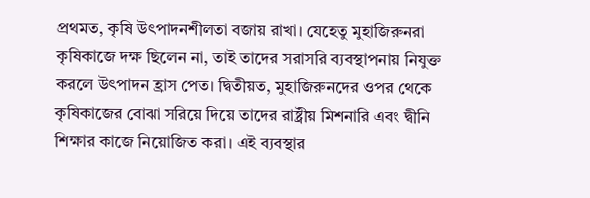প্রথমত, কৃষি উৎপাদনশীলতা বজায় রাখা। যেহেতু মুহাজিরুনরা কৃষিকাজে দক্ষ ছিলেন না, তাই তাদের সরাসরি ব্যবস্থাপনায় নিযুক্ত করলে উৎপাদন হ্রাস পেত। দ্বিতীয়ত, মুহাজিরুনদের ওপর থেকে কৃষিকাজের বোঝা সরিয়ে দিয়ে তাদের রাষ্ট্রীয় মিশনারি এবং দ্বীনি শিক্ষার কাজে নিয়োজিত করা। এই ব্যবস্থার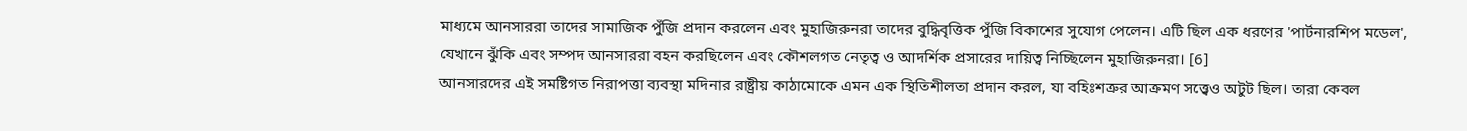মাধ্যমে আনসাররা তাদের সামাজিক পুঁজি প্রদান করলেন এবং মুহাজিরুনরা তাদের বুদ্ধিবৃত্তিক পুঁজি বিকাশের সুযোগ পেলেন। এটি ছিল এক ধরণের 'পার্টনারশিপ মডেল', যেখানে ঝুঁকি এবং সম্পদ আনসাররা বহন করছিলেন এবং কৌশলগত নেতৃত্ব ও আদর্শিক প্রসারের দায়িত্ব নিচ্ছিলেন মুহাজিরুনরা। [6]
আনসারদের এই সমষ্টিগত নিরাপত্তা ব্যবস্থা মদিনার রাষ্ট্রীয় কাঠামোকে এমন এক স্থিতিশীলতা প্রদান করল, যা বহিঃশত্রুর আক্রমণ সত্ত্বেও অটুট ছিল। তারা কেবল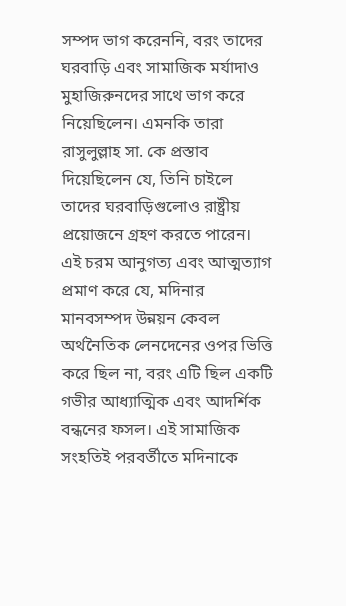সম্পদ ভাগ করেননি, বরং তাদের ঘরবাড়ি এবং সামাজিক মর্যাদাও মুহাজিরুনদের সাথে ভাগ করে নিয়েছিলেন। এমনকি তারা রাসুলুল্লাহ সা. কে প্রস্তাব দিয়েছিলেন যে, তিনি চাইলে তাদের ঘরবাড়িগুলোও রাষ্ট্রীয় প্রয়োজনে গ্রহণ করতে পারেন। এই চরম আনুগত্য এবং আত্মত্যাগ প্রমাণ করে যে, মদিনার মানবসম্পদ উন্নয়ন কেবল অর্থনৈতিক লেনদেনের ওপর ভিত্তি করে ছিল না, বরং এটি ছিল একটি গভীর আধ্যাত্মিক এবং আদর্শিক বন্ধনের ফসল। এই সামাজিক সংহতিই পরবর্তীতে মদিনাকে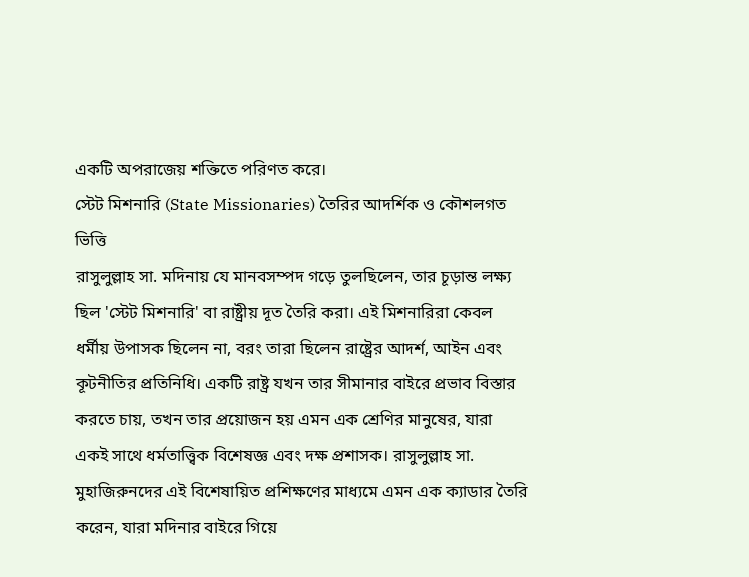একটি অপরাজেয় শক্তিতে পরিণত করে।
স্টেট মিশনারি (State Missionaries) তৈরির আদর্শিক ও কৌশলগত ভিত্তি
রাসুলুল্লাহ সা. মদিনায় যে মানবসম্পদ গড়ে তুলছিলেন, তার চূড়ান্ত লক্ষ্য ছিল 'স্টেট মিশনারি' বা রাষ্ট্রীয় দূত তৈরি করা। এই মিশনারিরা কেবল ধর্মীয় উপাসক ছিলেন না, বরং তারা ছিলেন রাষ্ট্রের আদর্শ, আইন এবং কূটনীতির প্রতিনিধি। একটি রাষ্ট্র যখন তার সীমানার বাইরে প্রভাব বিস্তার করতে চায়, তখন তার প্রয়োজন হয় এমন এক শ্রেণির মানুষের, যারা একই সাথে ধর্মতাত্ত্বিক বিশেষজ্ঞ এবং দক্ষ প্রশাসক। রাসুলুল্লাহ সা. মুহাজিরুনদের এই বিশেষায়িত প্রশিক্ষণের মাধ্যমে এমন এক ক্যাডার তৈরি করেন, যারা মদিনার বাইরে গিয়ে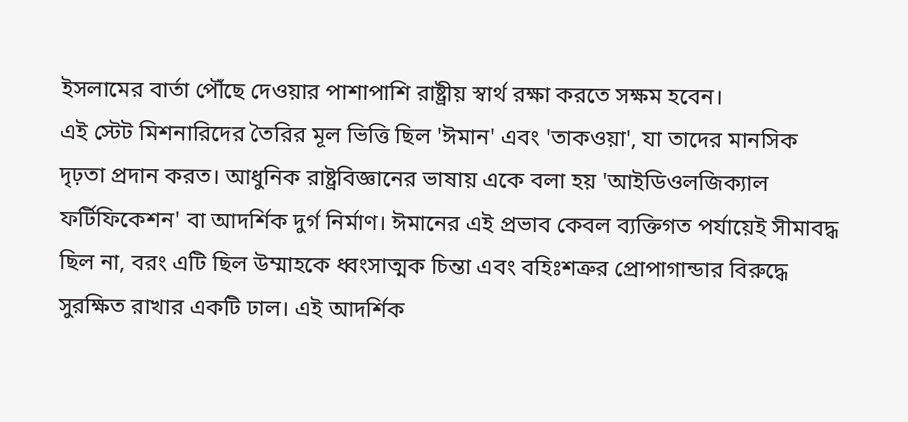ইসলামের বার্তা পৌঁছে দেওয়ার পাশাপাশি রাষ্ট্রীয় স্বার্থ রক্ষা করতে সক্ষম হবেন।
এই স্টেট মিশনারিদের তৈরির মূল ভিত্তি ছিল 'ঈমান' এবং 'তাকওয়া', যা তাদের মানসিক দৃঢ়তা প্রদান করত। আধুনিক রাষ্ট্রবিজ্ঞানের ভাষায় একে বলা হয় 'আইডিওলজিক্যাল ফর্টিফিকেশন' বা আদর্শিক দুর্গ নির্মাণ। ঈমানের এই প্রভাব কেবল ব্যক্তিগত পর্যায়েই সীমাবদ্ধ ছিল না, বরং এটি ছিল উম্মাহকে ধ্বংসাত্মক চিন্তা এবং বহিঃশত্রুর প্রোপাগান্ডার বিরুদ্ধে সুরক্ষিত রাখার একটি ঢাল। এই আদর্শিক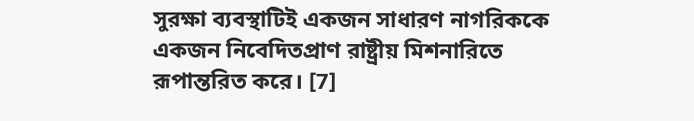সুরক্ষা ব্যবস্থাটিই একজন সাধারণ নাগরিককে একজন নিবেদিতপ্রাণ রাষ্ট্রীয় মিশনারিতে রূপান্তরিত করে। [7]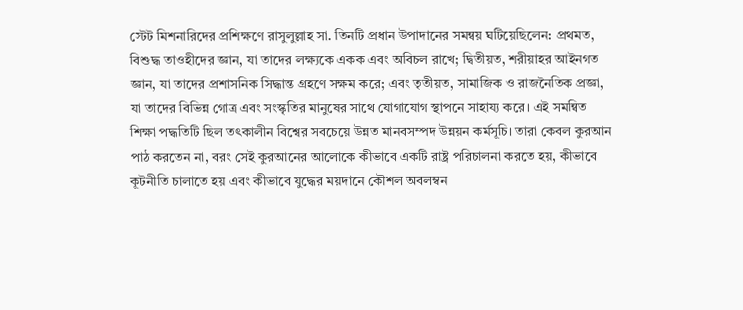স্টেট মিশনারিদের প্রশিক্ষণে রাসুলুল্লাহ সা. তিনটি প্রধান উপাদানের সমন্বয় ঘটিয়েছিলেন: প্রথমত, বিশুদ্ধ তাওহীদের জ্ঞান, যা তাদের লক্ষ্যকে একক এবং অবিচল রাখে; দ্বিতীয়ত, শরীয়াহর আইনগত জ্ঞান, যা তাদের প্রশাসনিক সিদ্ধান্ত গ্রহণে সক্ষম করে; এবং তৃতীয়ত, সামাজিক ও রাজনৈতিক প্রজ্ঞা, যা তাদের বিভিন্ন গোত্র এবং সংস্কৃতির মানুষের সাথে যোগাযোগ স্থাপনে সাহায্য করে। এই সমন্বিত শিক্ষা পদ্ধতিটি ছিল তৎকালীন বিশ্বের সবচেয়ে উন্নত মানবসম্পদ উন্নয়ন কর্মসূচি। তারা কেবল কুরআন পাঠ করতেন না, বরং সেই কুরআনের আলোকে কীভাবে একটি রাষ্ট্র পরিচালনা করতে হয়, কীভাবে কূটনীতি চালাতে হয় এবং কীভাবে যুদ্ধের ময়দানে কৌশল অবলম্বন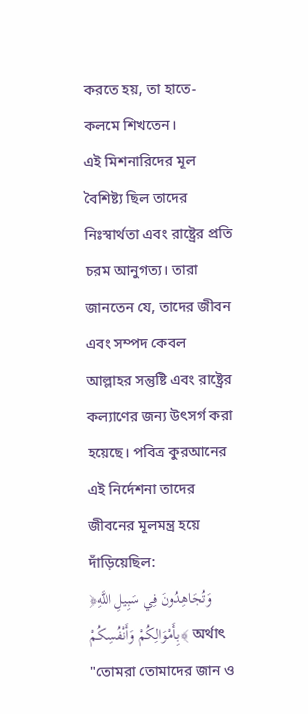করতে হয়, তা হাতে-কলমে শিখতেন।
এই মিশনারিদের মূল বৈশিষ্ট্য ছিল তাদের নিঃস্বার্থতা এবং রাষ্ট্রের প্রতি চরম আনুগত্য। তারা জানতেন যে, তাদের জীবন এবং সম্পদ কেবল আল্লাহর সন্তুষ্টি এবং রাষ্ট্রের কল্যাণের জন্য উৎসর্গ করা হয়েছে। পবিত্র কুরআনের এই নির্দেশনা তাদের জীবনের মূলমন্ত্র হয়ে দাঁড়িয়েছিল:
﴿وَتُجَاهِدُونَ فِي سَبِيلِ اللَّهِ بِأَمْوَالِكُمْ وَأَنْفُسِكُمْ﴾ অর্থাৎ "তোমরা তোমাদের জান ও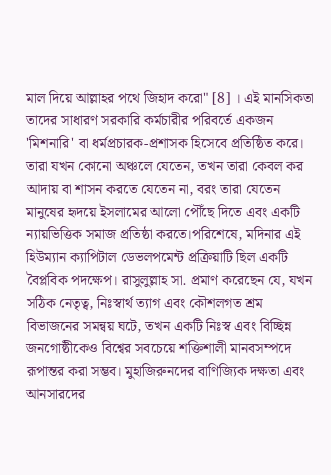মাল দিয়ে আল্লাহর পথে জিহাদ করো" [8] । এই মানসিকতা তাদের সাধারণ সরকারি কর্মচারীর পরিবর্তে একজন 'মিশনারি' বা ধর্মপ্রচারক-প্রশাসক হিসেবে প্রতিষ্ঠিত করে। তারা যখন কোনো অঞ্চলে যেতেন, তখন তারা কেবল কর আদায় বা শাসন করতে যেতেন না, বরং তারা যেতেন মানুষের হৃদয়ে ইসলামের আলো পৌঁছে দিতে এবং একটি ন্যায়ভিত্তিক সমাজ প্রতিষ্ঠা করতে।পরিশেষে, মদিনার এই হিউম্যান ক্যাপিটাল ডেভলপমেন্ট প্রক্রিয়াটি ছিল একটি বৈপ্লবিক পদক্ষেপ। রাসুলুল্লাহ সা. প্রমাণ করেছেন যে, যখন সঠিক নেতৃত্ব, নিঃস্বার্থ ত্যাগ এবং কৌশলগত শ্রম বিভাজনের সমন্বয় ঘটে, তখন একটি নিঃস্ব এবং বিচ্ছিন্ন জনগোষ্ঠীকেও বিশ্বের সবচেয়ে শক্তিশালী মানবসম্পদে রূপান্তর করা সম্ভব। মুহাজিরুনদের বাণিজ্যিক দক্ষতা এবং আনসারদের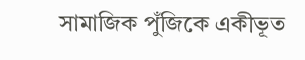সামাজিক পুঁজিকে একীভূত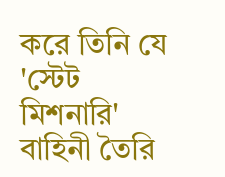করে তিনি যে 'স্টেট মিশনারি' বাহিনী তৈরি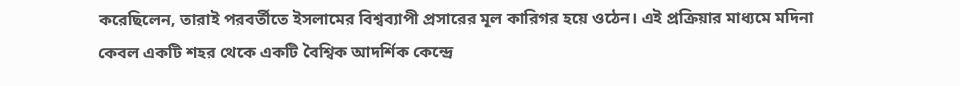করেছিলেন, তারাই পরবর্তীতে ইসলামের বিশ্বব্যাপী প্রসারের মূল কারিগর হয়ে ওঠেন। এই প্রক্রিয়ার মাধ্যমে মদিনা কেবল একটি শহর থেকে একটি বৈশ্বিক আদর্শিক কেন্দ্রে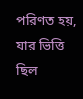পরিণত হয়, যার ভিত্তি ছিল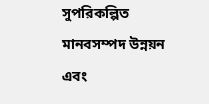সুপরিকল্পিত মানবসম্পদ উন্নয়ন এবং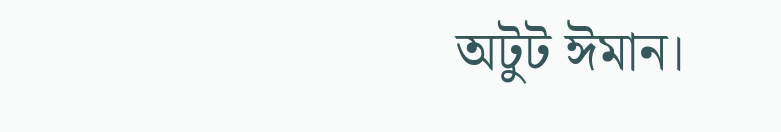অটুট ঈমান।